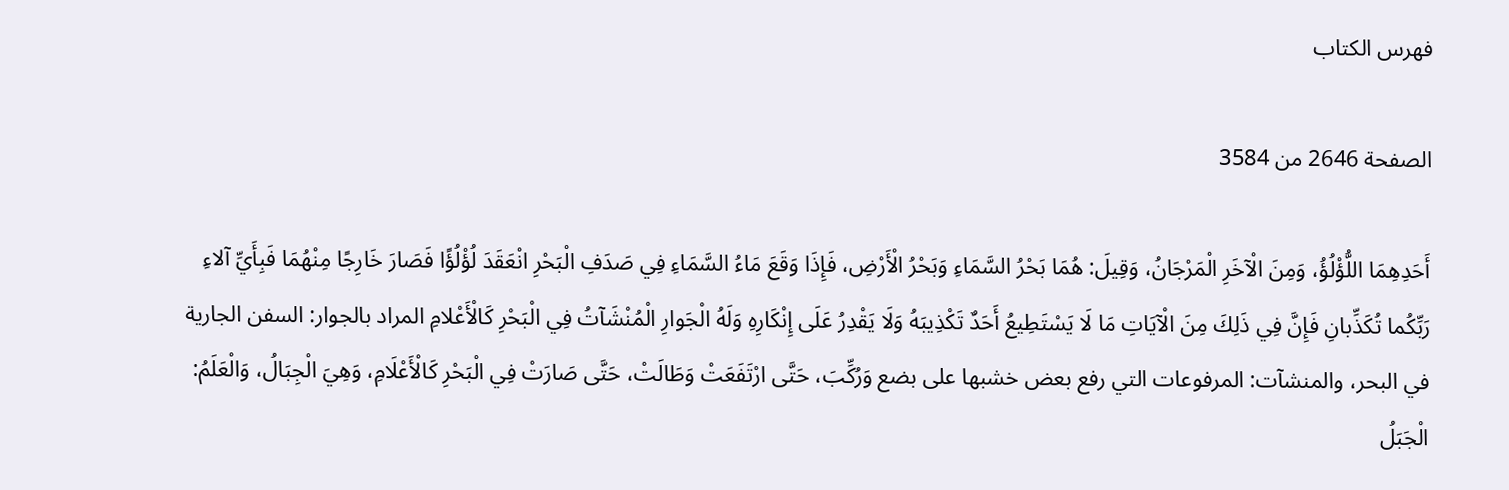فهرس الكتاب

الصفحة 2646 من 3584

أَحَدِهِمَا اللُّؤْلُؤُ، وَمِنَ الْآخَرِ الْمَرْجَانُ، وَقِيلَ: هُمَا بَحْرُ السَّمَاءِ وَبَحْرُ الْأَرْضِ، فَإِذَا وَقَعَ مَاءُ السَّمَاءِ فِي صَدَفِ الْبَحْرِ انْعَقَدَ لُؤْلُؤًا فَصَارَ خَارِجًا مِنْهُمَا فَبِأَيِّ آلاءِ رَبِّكُما تُكَذِّبانِ فَإِنَّ فِي ذَلِكَ مِنَ الْآيَاتِ مَا لَا يَسْتَطِيعُ أَحَدٌ تَكْذِيبَهُ وَلَا يَقْدِرُ عَلَى إِنْكَارِهِ وَلَهُ الْجَوارِ الْمُنْشَآتُ فِي الْبَحْرِ كَالْأَعْلامِ المراد بالجوار: السفن الجارية في البحر، والمنشآت: المرفوعات التي رفع بعض خشبها على بضع وَرُكِّبَ، حَتَّى ارْتَفَعَتْ وَطَالَتْ، حَتَّى صَارَتْ فِي الْبَحْرِ كَالْأَعْلَامِ، وَهِيَ الْجِبَالُ، وَالْعَلَمُ: الْجَبَلُ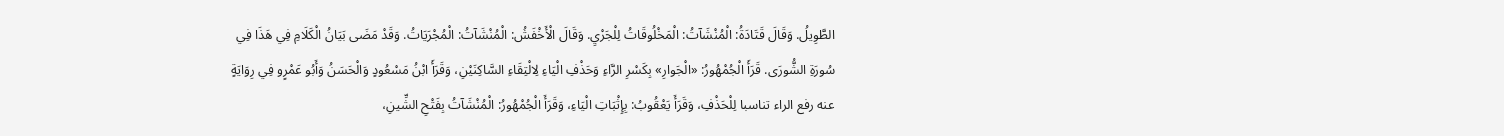الطَّوِيلُ. وَقَالَ قَتَادَةُ: الْمُنْشَآتُ: الْمَخْلُوقَاتُ لِلْجَرْيِ. وَقَالَ الْأَخْفَشُ: الْمُنْشَآتُ: الْمُجْرَيَاتُ. وَقَدْ مَضَى بَيَانُ الْكَلَامِ فِي هَذَا فِي سُورَةِ الشُّورَى. قَرَأَ الْجُمْهُورُ: «الْجَوارِ» بِكَسْرِ الرَّاءِ وَحَذْفِ الْيَاءِ لِالْتِقَاءِ السَّاكِنَيْنِ، وَقَرَأَ ابْنُ مَسْعُودٍ وَالْحَسَنُ وَأَبُو عَمْرٍو فِي رِوَايَةٍ عنه رفع الراء تناسبا لِلْحَذْفِ، وَقَرَأَ يَعْقُوبُ: بِإِثْبَاتِ الْيَاءِ، وَقَرَأَ الْجُمْهُورُ: الْمُنْشَآتُ بِفَتْحِ الشِّينِ،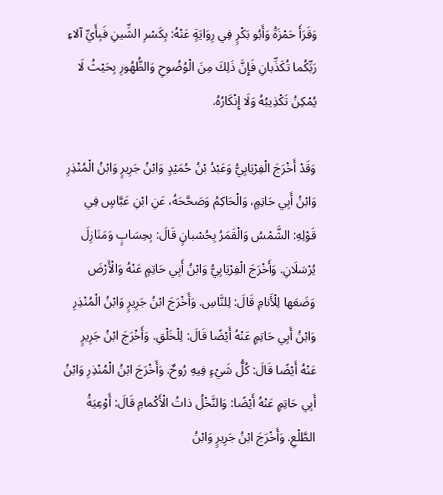وَقَرَأَ حَمْزَةُ وَأَبُو بَكْرٍ فِي رِوَايَةٍ عَنْهُ: بِكَسْرِ الشِّينِ فَبِأَيِّ آلاءِ رَبِّكُما تُكَذِّبانِ فَإِنَّ ذَلِكَ مِنَ الْوُضُوحِ وَالظُّهُورِ بِحَيْثُ لَا يُمْكِنُ تَكْذِيبُهُ وَلَا إِنْكَارُهُ.

وَقَدْ أَخْرَجَ الْفِرْيَابِيُّ وَعَبْدُ بْنُ حُمَيْدٍ وَابْنُ جَرِيرٍ وَابْنُ الْمُنْذِرِ وَابْنُ أَبِي حَاتِمٍ، وَالْحَاكِمُ وَصَحَّحَهُ، عَنِ ابْنِ عَبَّاسٍ فِي قَوْلِهِ: الشَّمْسُ وَالْقَمَرُ بِحُسْبانٍ قَالَ: بِحِسَابٍ وَمَنَازِلَ يُرْسَلَانِ. وَأَخْرَجَ الْفِرْيَابِيُّ وَابْنُ أَبِي حَاتِمٍ عَنْهُ وَالْأَرْضَ وَضَعَها لِلْأَنامِ قَالَ: لِلنَّاسِ. وَأَخْرَجَ ابْنُ جَرِيرٍ وَابْنُ الْمُنْذِرِ وَابْنُ أَبِي حَاتِمٍ عَنْهُ أَيْضًا قَالَ: لِلْخَلْقِ. وَأَخْرَجَ ابْنُ جَرِيرٍ عَنْهُ أَيْضًا قَالَ: كُلُّ شَيْءٍ فِيهِ رُوحٌ. وَأَخْرَجَ ابْنُ الْمُنْذِرِ وَابْنُ أَبِي حَاتِمٍ عَنْهُ أَيْضًا: وَالنَّخْلُ ذاتُ الْأَكْمامِ قَالَ: أَوْعِيَةُ الطَّلْعِ. وَأَخْرَجَ ابْنُ جَرِيرٍ وَابْنُ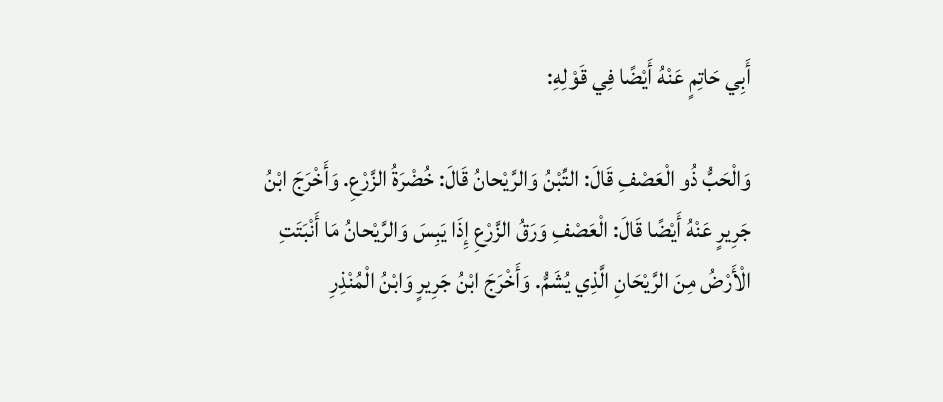أَبِي حَاتِمٍ عَنْهُ أَيْضًا فِي قَوْلِهِ:

وَالْحَبُّ ذُو الْعَصْفِ قَالَ: التِّبْنُ وَالرَّيْحانُ قَالَ: خُضْرَةُ الزَّرْعِ. وَأَخْرَجَ ابْنُ جَرِيرٍ عَنْهُ أَيْضًا قَالَ: الْعَصْفِ وَرَقُ الزَّرْعِ إِذَا يَبِسَ وَالرَّيْحانُ مَا أَنْبَتَتِ الْأَرْضُ مِنَ الرَّيْحَانِ الَّذِي يُشَمُّ. وَأَخْرَجَ ابْنُ جَرِيرٍ وَابْنُ الْمُنْذِرِ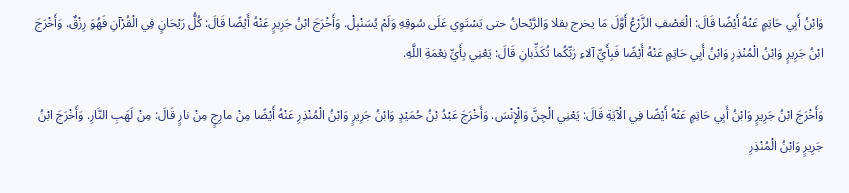وَابْنُ أَبِي حَاتِمٍ عَنْهُ أَيْضًا قَالَ: الْعَصْفِ الزَّرْعُ أَوَّلَ مَا يخرج بقلا وَالرَّيْحانُ حتى يَسْتَوِي عَلَى سُوقِهِ وَلَمْ يُسَنْبِلْ. وَأَخْرَجَ ابْنُ جَرِيرٍ عَنْهُ أَيْضًا قَالَ: كُلُّ رَيْحَانٍ فِي الْقُرْآنِ فَهُوَ رِزْقٌ. وَأَخْرَجَ ابْنُ جَرِيرٍ وَابْنُ الْمُنْذِرِ وَابْنُ أَبِي حَاتِمٍ عَنْهُ أَيْضًا فَبِأَيِّ آلاءِ رَبِّكُما تُكَذِّبانِ قَالَ: يَعْنِي بِأَيِّ نِعْمَةِ اللَّهِ.

وَأَخْرَجَ ابْنُ جَرِيرٍ وَابْنُ أَبِي حَاتِمٍ عَنْهُ أَيْضًا فِي الْآيَةِ قَالَ: يَعْنِي الْجِنَّ وَالْإِنْسَ. وَأَخْرَجَ عَبْدُ بْنُ حُمَيْدٍ وَابْنُ جَرِيرٍ وَابْنُ الْمُنْذِرِ عَنْهُ أَيْضًا مِنْ مارِجٍ مِنْ نارٍ قَالَ: مِنْ لَهَبِ النَّارِ. وَأَخْرَجَ ابْنُ جَرِيرٍ وَابْنُ الْمُنْذِرِ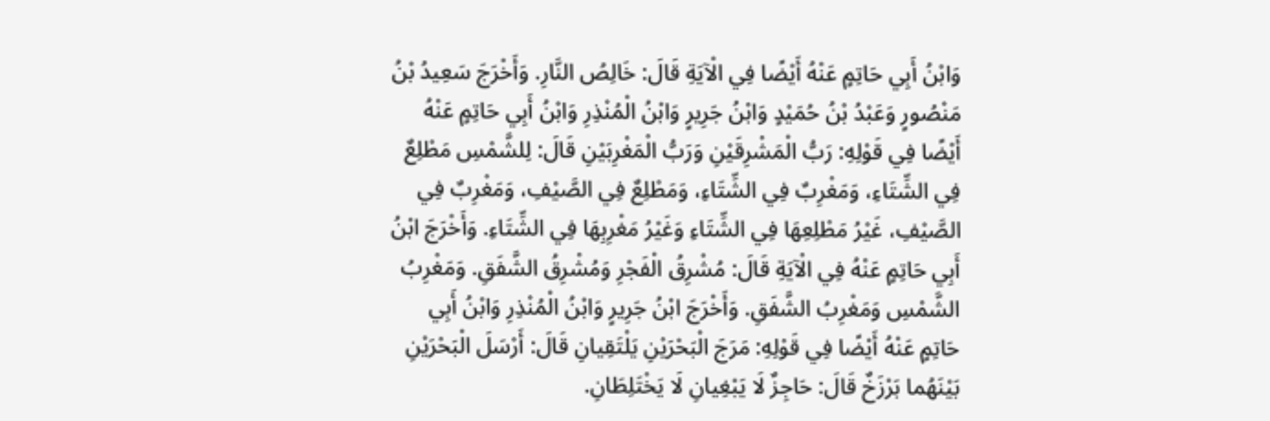وَابْنُ أَبِي حَاتِمٍ عَنْهُ أَيْضًا فِي الْآيَةِ قَالَ: خَالِصُ النَّارِ. وَأَخْرَجَ سَعِيدُ بْنُ مَنْصُورٍ وَعَبْدُ بْنُ حُمَيْدٍ وَابْنُ جَرِيرٍ وَابْنُ الْمُنْذِرِ وَابْنُ أَبِي حَاتِمٍ عَنْهُ أَيْضًا فِي قَوْلِهِ: رَبُّ الْمَشْرِقَيْنِ وَرَبُّ الْمَغْرِبَيْنِ قَالَ: لِلشَّمْسِ مَطْلِعٌ فِي الشِّتَاءِ، وَمَغْرِبٌ فِي الشِّتَاءِ، وَمَطْلِعٌ فِي الصَّيْفِ، وَمَغْرِبٌ فِي الصَّيْفِ، غَيْرُ مَطْلِعِهَا فِي الشِّتَاءِ وَغَيْرُ مَغْرِبِهَا فِي الشِّتَاءِ. وَأَخْرَجَ ابْنُ أَبِي حَاتِمٍ عَنْهُ فِي الْآيَةِ قَالَ: مُشْرِقُ الْفَجْرِ وَمُشْرِقُ الشَّفَقِ. وَمَغْرِبُ الشَّمْسِ وَمَغْرِبُ الشَّفَقِ. وَأَخْرَجَ ابْنُ جَرِيرٍ وَابْنُ الْمُنْذِرِ وَابْنُ أَبِي حَاتِمٍ عَنْهُ أَيْضًا فِي قَوْلِهِ: مَرَجَ الْبَحْرَيْنِ يَلْتَقِيانِ قَالَ: أَرْسَلَ الْبَحْرَيْنِ بَيْنَهُما بَرْزَخٌ قَالَ: حَاجِزٌ لَا يَبْغِيانِ لَا يَخْتَلِطَانِ.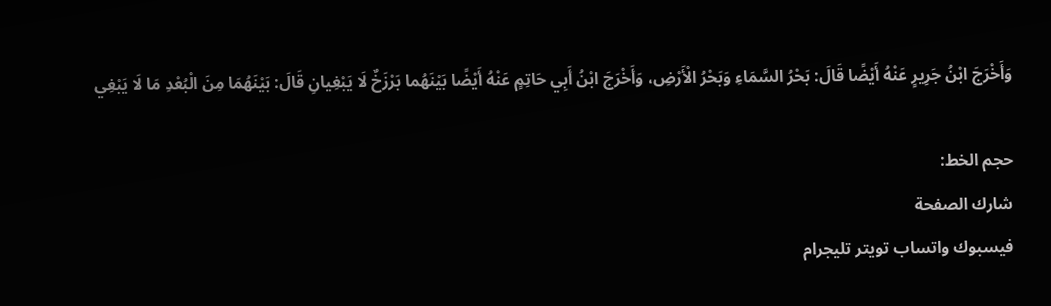وَأَخْرَجَ ابْنُ جَرِيرٍ عَنْهُ أَيْضًا قَالَ: بَحْرُ السَّمَاءِ وَبَحْرُ الْأَرْضِ، وَأَخْرَجَ ابْنُ أَبِي حَاتِمٍ عَنْهُ أَيْضًا بَيْنَهُما بَرْزَخٌ لَا يَبْغِيانِ قَالَ: بَيْنَهُمَا مِنَ الْبُعْدِ مَا لَا يَبْغِي

حجم الخط:
شارك الصفحة
فيسبوك واتساب تويتر تليجرام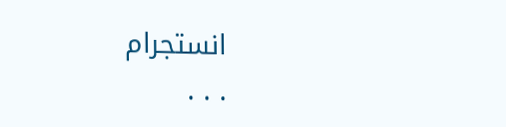انستجرام
. . .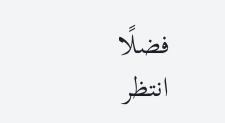فضلًا انتظر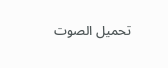تحميل الصوت